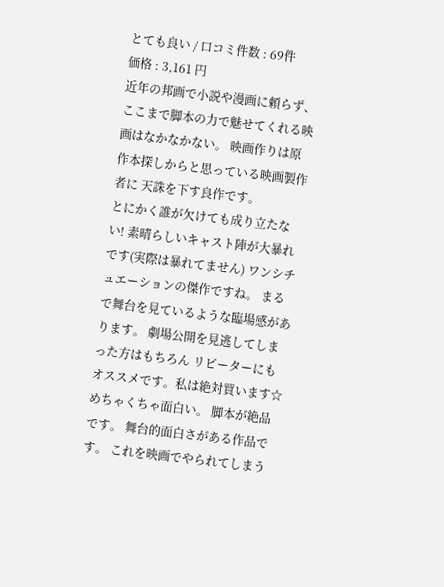とても良い / 口コミ件数 : 69件
価格 : 3,161 円
近年の邦画で小説や漫画に頼らず、 ここまで脚本の力で魅せてくれる映画はなかなかない。 映画作りは原作本探しからと思っている映画製作者に 天誅を下す良作です。
とにかく誰が欠けても成り立たない! 素晴らしいキャスト陣が大暴れです(実際は暴れてません) ワンシチュエーションの傑作ですね。 まるで舞台を見ているような臨場感があります。 劇場公開を見逃してしまった方はもちろん リピーターにもオススメです。私は絶対買います☆
めちゃくちゃ面白い。 脚本が絶品です。 舞台的面白さがある作品です。 これを映画でやられてしまう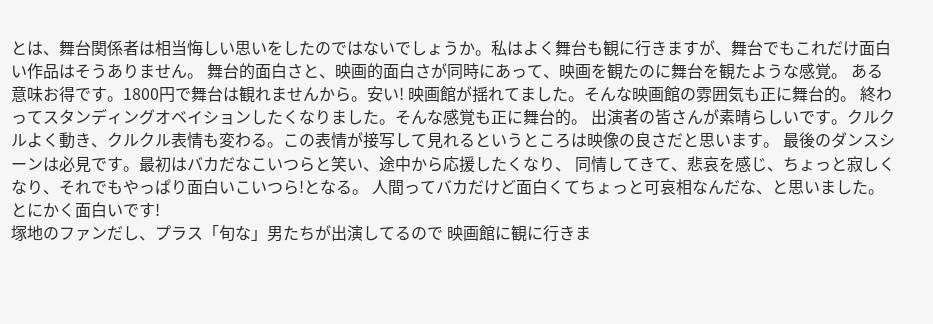とは、舞台関係者は相当悔しい思いをしたのではないでしょうか。私はよく舞台も観に行きますが、舞台でもこれだけ面白い作品はそうありません。 舞台的面白さと、映画的面白さが同時にあって、映画を観たのに舞台を観たような感覚。 ある意味お得です。1800円で舞台は観れませんから。安い! 映画館が揺れてました。そんな映画館の雰囲気も正に舞台的。 終わってスタンディングオベイションしたくなりました。そんな感覚も正に舞台的。 出演者の皆さんが素晴らしいです。クルクルよく動き、クルクル表情も変わる。この表情が接写して見れるというところは映像の良さだと思います。 最後のダンスシーンは必見です。最初はバカだなこいつらと笑い、途中から応援したくなり、 同情してきて、悲哀を感じ、ちょっと寂しくなり、それでもやっぱり面白いこいつら!となる。 人間ってバカだけど面白くてちょっと可哀相なんだな、と思いました。 とにかく面白いです!
塚地のファンだし、プラス「旬な」男たちが出演してるので 映画館に観に行きま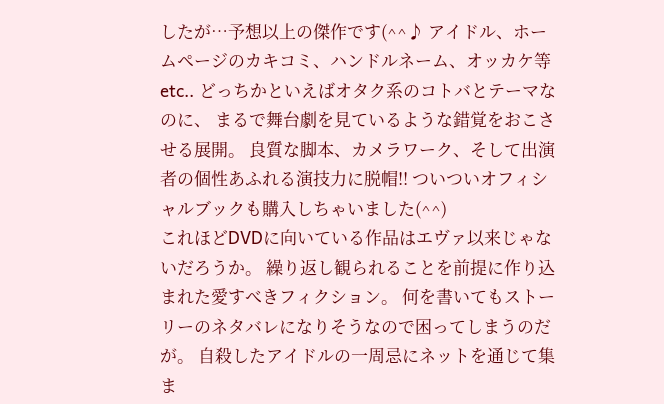したが…予想以上の傑作です(^^♪ アイドル、ホームページのカキコミ、ハンドルネーム、オッカケ等etc.. どっちかといえばオタク系のコトバとテーマなのに、 まるで舞台劇を見ているような錯覚をおこさせる展開。 良質な脚本、カメラワーク、そして出演者の個性あふれる演技力に脱帽!! ついついオフィシャルブックも購入しちゃいました(^^)
これほどDVDに向いている作品はエヴァ以来じゃないだろうか。 繰り返し観られることを前提に作り込まれた愛すべきフィクション。 何を書いてもストーリーのネタバレになりそうなので困ってしまうのだが。 自殺したアイドルの一周忌にネットを通じて集ま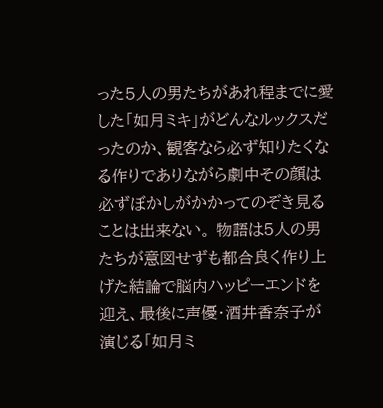った5人の男たちがあれ程までに愛した「如月ミキ」がどんなルックスだったのか、観客なら必ず知りたくなる作りでありながら劇中その顔は必ずぼかしがかかってのぞき見ることは出来ない。 物語は5人の男たちが意図せずも都合良く作り上げた結論で脳内ハッピーエンドを迎え、最後に声優・酒井香奈子が演じる「如月ミ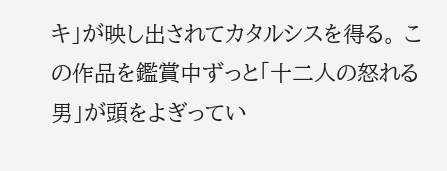キ」が映し出されてカタルシスを得る。 この作品を鑑賞中ずっと「十二人の怒れる男」が頭をよぎってい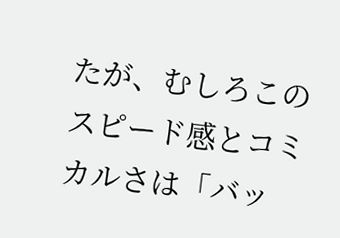たが、むしろこのスピード感とコミカルさは「バッ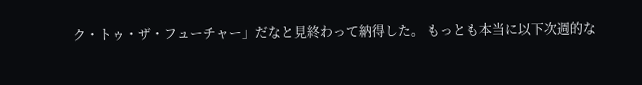ク・トゥ・ザ・フューチャー」だなと見終わって納得した。 もっとも本当に以下次週的な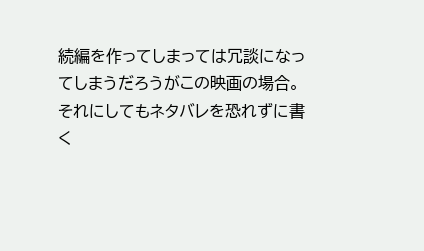続編を作ってしまっては冗談になってしまうだろうがこの映画の場合。 それにしてもネタバレを恐れずに書く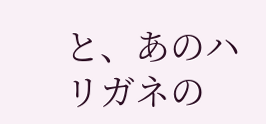と、あのハリガネの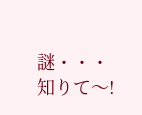謎・・・知りて〜!